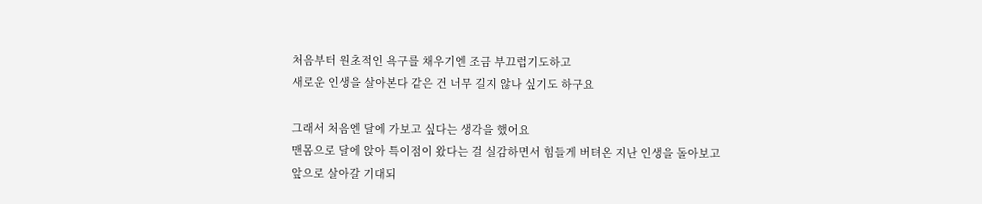처음부터 원초적인 욕구를 채우기엔 조금 부끄럽기도하고
새로운 인생을 살아본다 같은 건 너무 길지 않나 싶기도 하구요

그래서 처음엔 달에 가보고 싶다는 생각을 했어요
맨몸으로 달에 앉아 특이점이 왔다는 걸 실감하면서 힘들게 버텨온 지난 인생을 돌아보고
앞으로 살아갈 기대되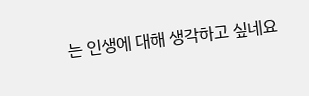는 인생에 대해 생각하고 싶네요